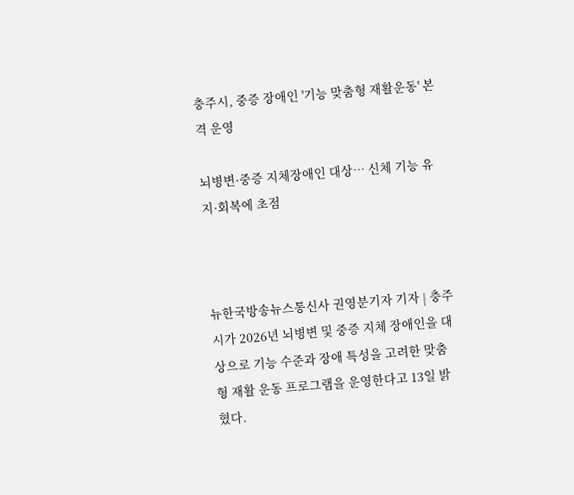충주시, 중증 장애인 '기능 맞춤형 재활운동' 본격 운영

뇌병변·중증 지체장애인 대상… 신체 기능 유지·회복에 초점



뉴한국방송뉴스통신사 권영분기자 기자 | 충주시가 2026년 뇌병변 및 중증 지체 장애인을 대상으로 기능 수준과 장애 특성을 고려한 맞춤형 재활 운동 프로그램을 운영한다고 13일 밝혔다.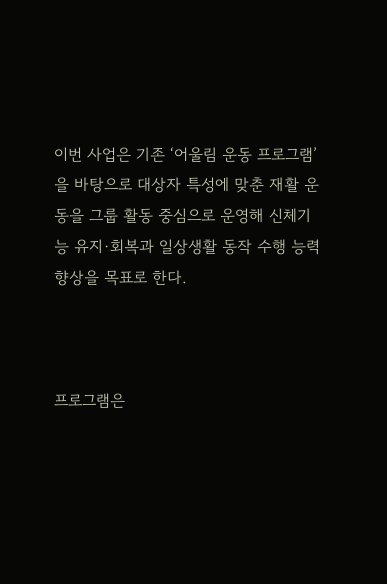이번 사업은 기존 ‘어울림 운동 프로그램’을 바탕으로 대상자 특성에 맞춘 재활 운동을 그룹 활동 중심으로 운영해 신체기능 유지·회복과 일상생활 동작 수행 능력 향상을 목표로 한다.



프로그램은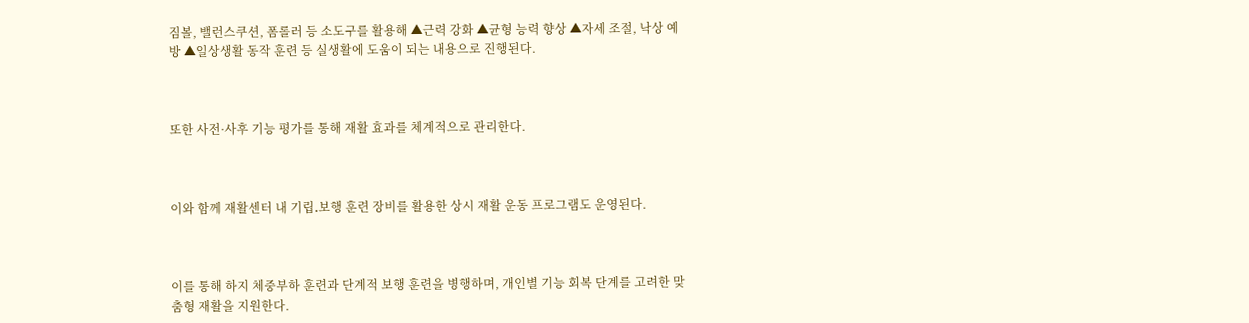짐볼, 밸런스쿠션, 폼롤러 등 소도구를 활용해 ▲근력 강화 ▲균형 능력 향상 ▲자세 조절, 낙상 예방 ▲일상생활 동작 훈련 등 실생활에 도움이 되는 내용으로 진행된다.



또한 사전·사후 기능 평가를 통해 재활 효과를 체계적으로 관리한다.



이와 함께 재활센터 내 기립․보행 훈련 장비를 활용한 상시 재활 운동 프로그램도 운영된다.



이를 통해 하지 체중부하 훈련과 단계적 보행 훈련을 병행하며, 개인별 기능 회복 단계를 고려한 맞춤형 재활을 지원한다.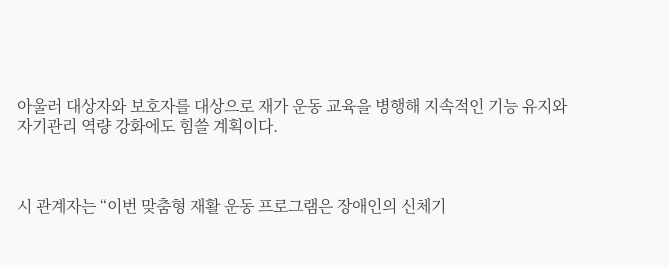아울러 대상자와 보호자를 대상으로 재가 운동 교육을 병행해 지속적인 기능 유지와 자기관리 역량 강화에도 힘쓸 계획이다.



시 관계자는 “이번 맞춤형 재활 운동 프로그램은 장애인의 신체기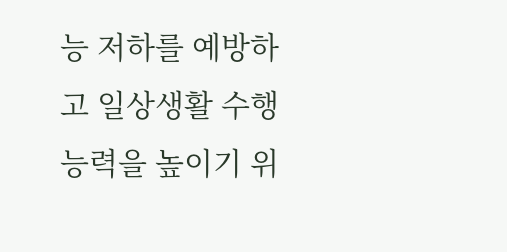능 저하를 예방하고 일상생활 수행 능력을 높이기 위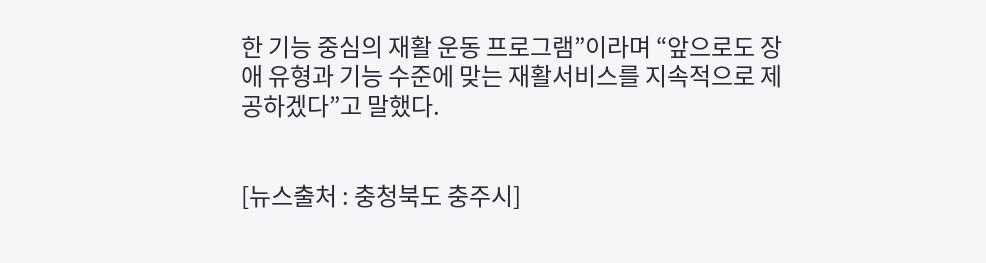한 기능 중심의 재활 운동 프로그램”이라며 “앞으로도 장애 유형과 기능 수준에 맞는 재활서비스를 지속적으로 제공하겠다”고 말했다.


[뉴스출처 : 충청북도 충주시]